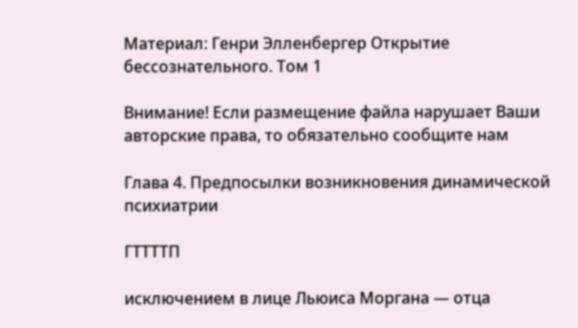Материал: Генри Элленбергер Открытие бессознательного. Том 1

Внимание! Если размещение файла нарушает Ваши авторские права, то обязательно сообщите нам

Глава 4. Предпосылки возникновения динамической психиатрии

ΓΤΤΤΤΠ

исключением в лице Льюиса Моргана — отца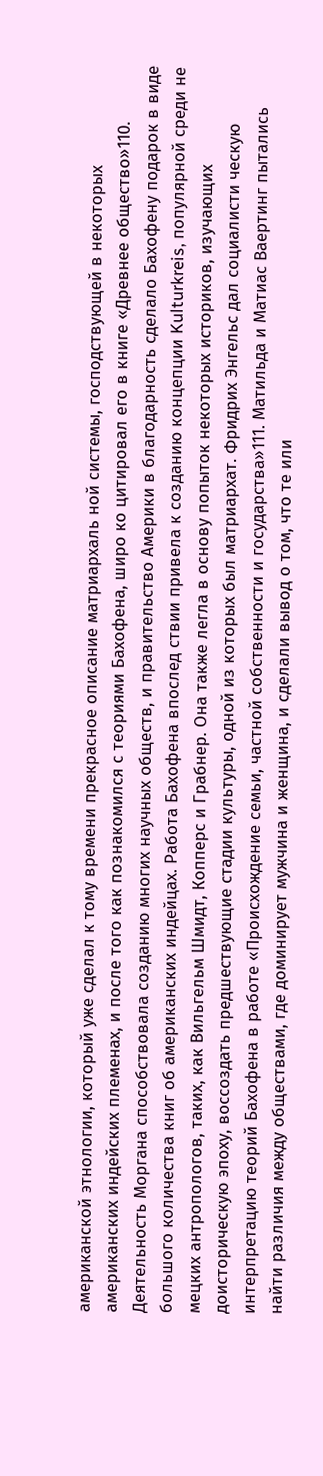американской этнологии, который уже сделал к тому времени прекрасное описание матриархаль ной системы, господствующей в некоторых американских индейских племенах, и после того как познакомился с теориями Бахофена, широ ко цитировал его в книге «Древнее общество»110. Деятельность Моргана способствовала созданию многих научных обществ, и правительство Америки в благодарность сделало Бахофену подарок в виде большого количества книг об американских индейцах. Работа Бахофена впослед ствии привела к созданию концепции Kulturkreis, популярной среди не мецких антропологов, таких, как Вильгельм Шмидт, Копперс и Грабнер. Она также легла в основу попыток некоторых историков, изучающих доисторическую эпоху, воссоздать предшествующие стадии культуры, одной из которых был матриархат. Фридрих Энгельс дал социалисти ческую интерпретацию теорий Бахофена в работе «Происхождение семьи, частной собственности и государства»111. Матильда и Матиас Ваертинг пытались найти различия между обществами, где доминирует мужчина и женщина, и сделали вывод о том, что те или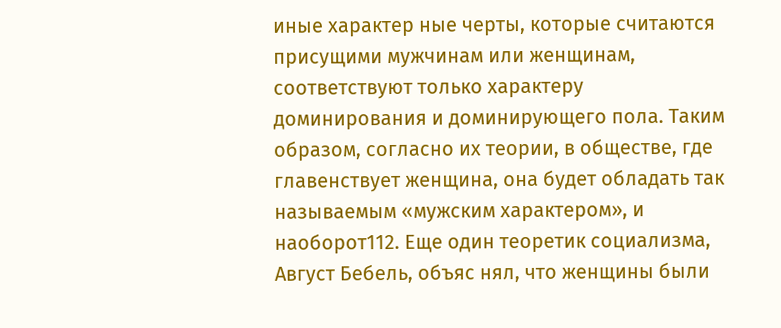иные характер ные черты, которые считаются присущими мужчинам или женщинам, соответствуют только характеру доминирования и доминирующего пола. Таким образом, согласно их теории, в обществе, где главенствует женщина, она будет обладать так называемым «мужским характером», и наоборот112. Еще один теоретик социализма, Август Бебель, объяс нял, что женщины были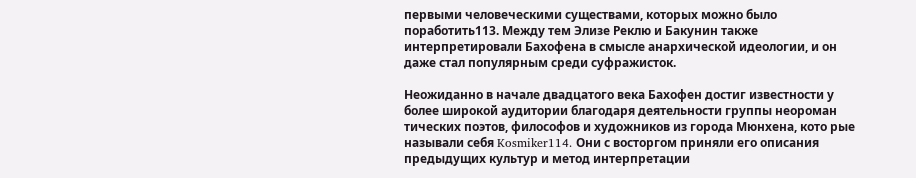первыми человеческими существами, которых можно было поработить113. Между тем Элизе Реклю и Бакунин также интерпретировали Бахофена в смысле анархической идеологии, и он даже стал популярным среди суфражисток.

Неожиданно в начале двадцатого века Бахофен достиг известности у более широкой аудитории благодаря деятельности группы неороман тических поэтов, философов и художников из города Мюнхена, кото рые называли себя Kosmiker114. Они с восторгом приняли его описания предыдущих культур и метод интерпретации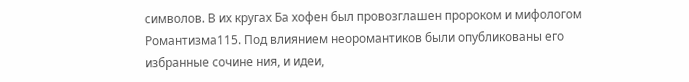символов. В их кругах Ба хофен был провозглашен пророком и мифологом Романтизма115. Под влиянием неоромантиков были опубликованы его избранные сочине ния, и идеи,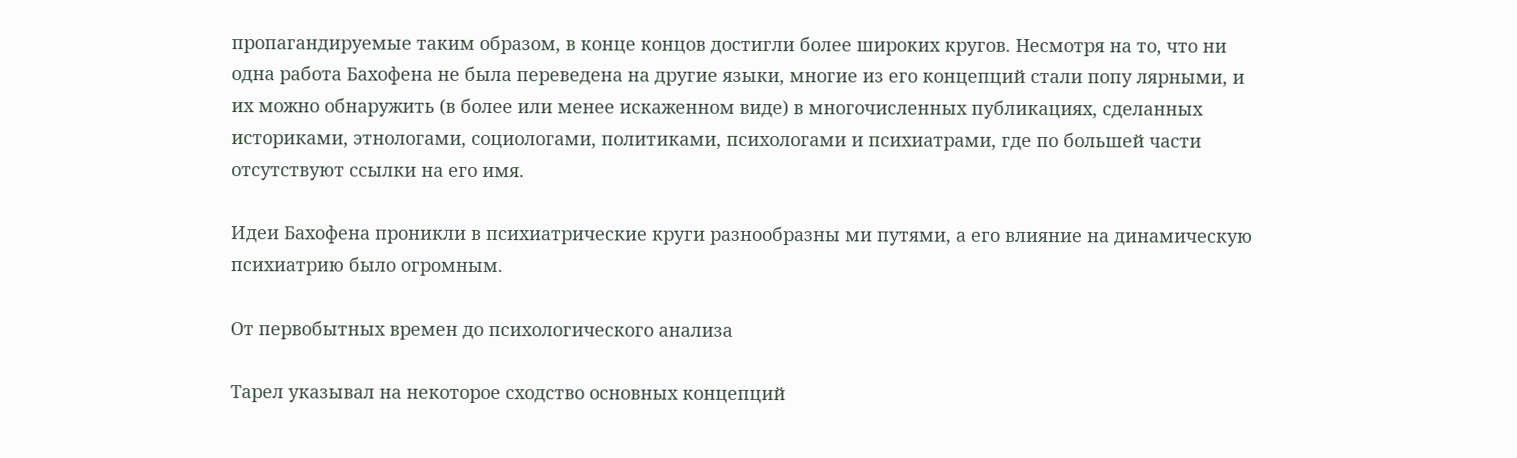пропагандируемые таким образом, в конце концов достигли более широких кругов. Несмотря на то, что ни одна работа Бахофена не была переведена на другие языки, многие из его концепций стали попу лярными, и их можно обнаружить (в более или менее искаженном виде) в многочисленных публикациях, сделанных историками, этнологами, социологами, политиками, психологами и психиатрами, где по большей части отсутствуют ссылки на его имя.

Идеи Бахофена проникли в психиатрические круги разнообразны ми путями, а его влияние на динамическую психиатрию было огромным.

От первобытных времен до психологического анализа

Тарел указывал на некоторое сходство основных концепций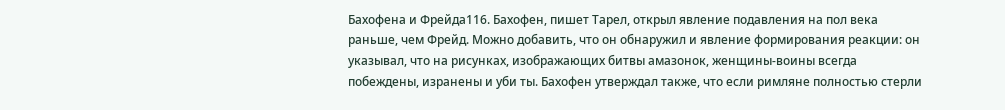Бахофена и Фрейда116. Бахофен, пишет Тарел, открыл явление подавления на пол века раньше, чем Фрейд. Можно добавить, что он обнаружил и явление формирования реакции: он указывал, что на рисунках, изображающих битвы амазонок, женщины-воины всегда побеждены, изранены и уби ты. Бахофен утверждал также, что если римляне полностью стерли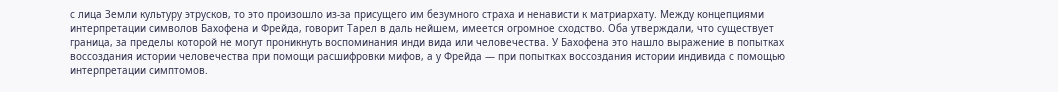с лица Земли культуру этрусков, то это произошло из-за присущего им безумного страха и ненависти к матриархату. Между концепциями интерпретации символов Бахофена и Фрейда, говорит Тарел в даль нейшем, имеется огромное сходство. Оба утверждали, что существует граница, за пределы которой не могут проникнуть воспоминания инди вида или человечества. У Бахофена это нашло выражение в попытках воссоздания истории человечества при помощи расшифровки мифов, а у Фрейда — при попытках воссоздания истории индивида с помощью интерпретации симптомов.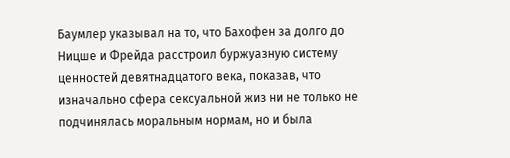Баумлер указывал на то, что Бахофен за долго до Ницше и Фрейда расстроил буржуазную систему ценностей девятнадцатого века, показав, что изначально сфера сексуальной жиз ни не только не подчинялась моральным нормам, но и была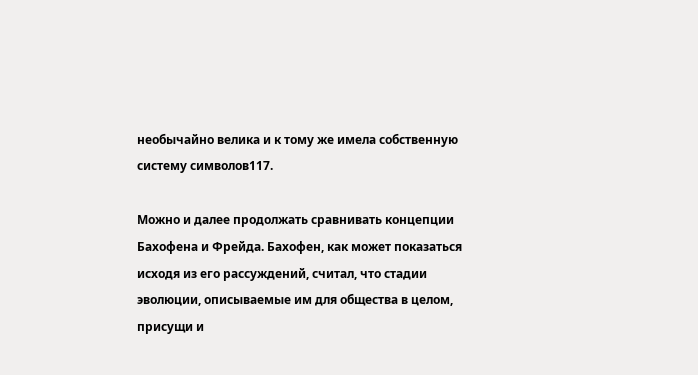необычайно велика и к тому же имела собственную систему символов117.

Можно и далее продолжать сравнивать концепции Бахофена и Фрейда. Бахофен, как может показаться исходя из его рассуждений, считал, что стадии эволюции, описываемые им для общества в целом, присущи и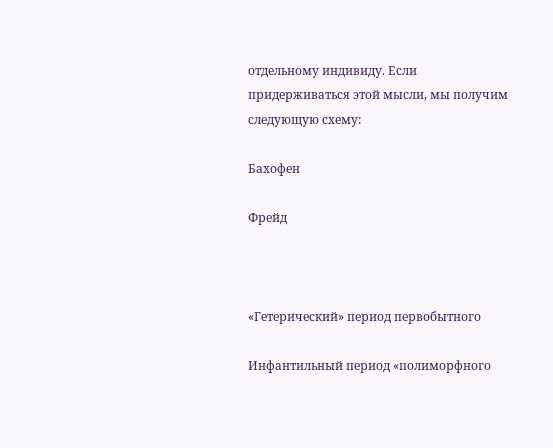отдельному индивиду. Если придерживаться этой мысли, мы получим следующую схему:

Бахофен

Фрейд



«Гетерический» период первобытного

Инфантильный период «полиморфного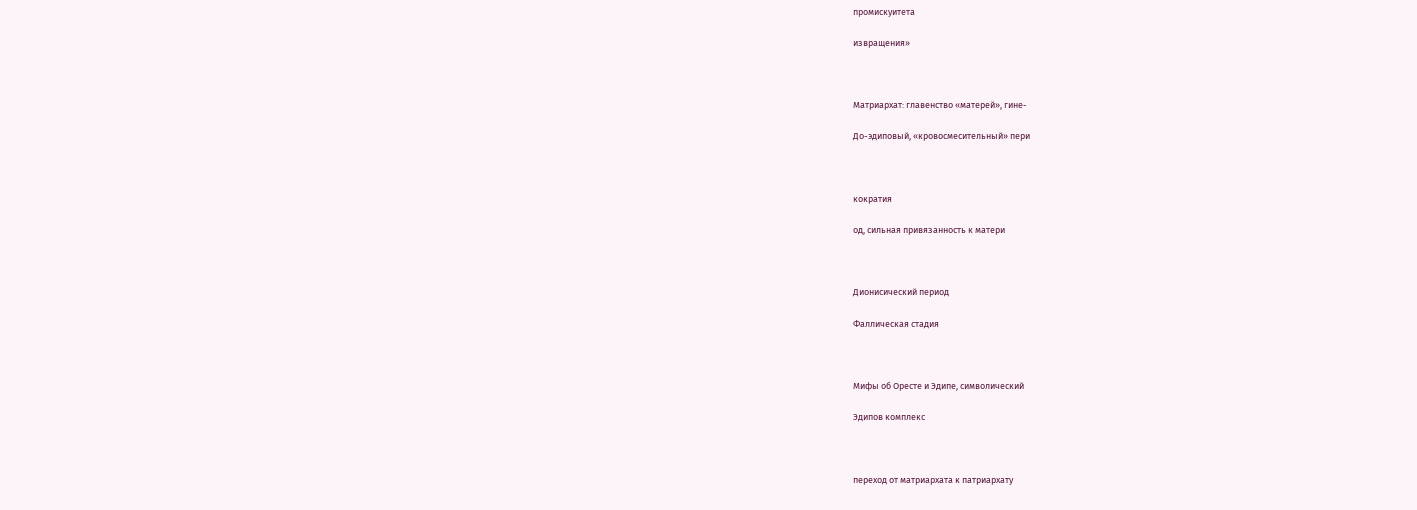промискуитета

извращения»



Матриархат: главенство «матерей», гине-

До-эдиповый, «кровосмесительный» пери



кократия

од, сильная привязанность к матери



Дионисический период

Фаллическая стадия



Мифы об Оресте и Эдипе, символический

Эдипов комплекс



переход от матриархата к патриархату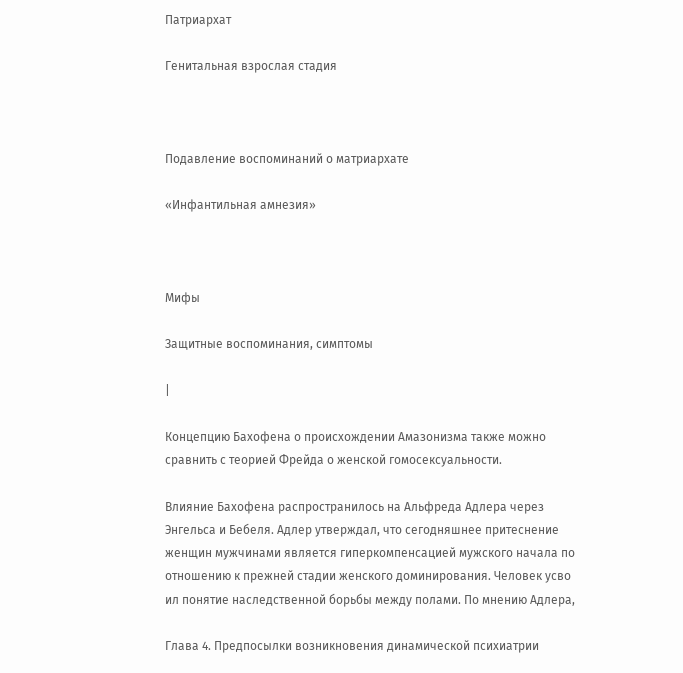Патриархат

Генитальная взрослая стадия



Подавление воспоминаний о матриархате

«Инфантильная амнезия»



Мифы

Защитные воспоминания, симптомы

|

Концепцию Бахофена о происхождении Амазонизма также можно сравнить с теорией Фрейда о женской гомосексуальности.

Влияние Бахофена распространилось на Альфреда Адлера через Энгельса и Бебеля. Адлер утверждал, что сегодняшнее притеснение женщин мужчинами является гиперкомпенсацией мужского начала по отношению к прежней стадии женского доминирования. Человек усво ил понятие наследственной борьбы между полами. По мнению Адлера,

Глава 4. Предпосылки возникновения динамической психиатрии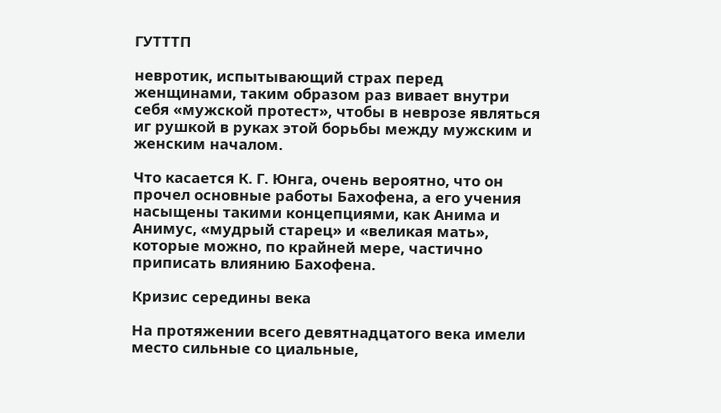ГУТТТП

невротик, испытывающий страх перед женщинами, таким образом раз вивает внутри себя «мужской протест», чтобы в неврозе являться иг рушкой в руках этой борьбы между мужским и женским началом.

Что касается К. Г. Юнга, очень вероятно, что он прочел основные работы Бахофена, а его учения насыщены такими концепциями, как Анима и Анимус, «мудрый старец» и «великая мать», которые можно, по крайней мере, частично приписать влиянию Бахофена.

Кризис середины века

На протяжении всего девятнадцатого века имели место сильные со циальные,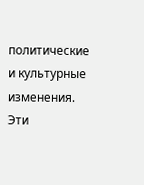политические и культурные изменения. Эти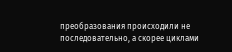преобразования происходили не последовательно, а скорее циклами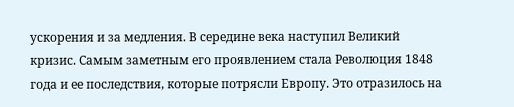ускорения и за медления. В середине века наступил Великий кризис. Самым заметным его проявлением стала Революция 1848 года и ее последствия, которые потрясли Европу. Это отразилось на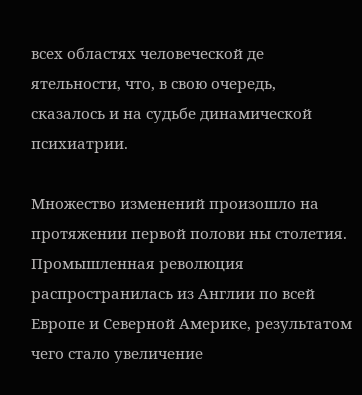всех областях человеческой де ятельности, что, в свою очередь, сказалось и на судьбе динамической психиатрии.

Множество изменений произошло на протяжении первой полови ны столетия. Промышленная революция распространилась из Англии по всей Европе и Северной Америке, результатом чего стало увеличение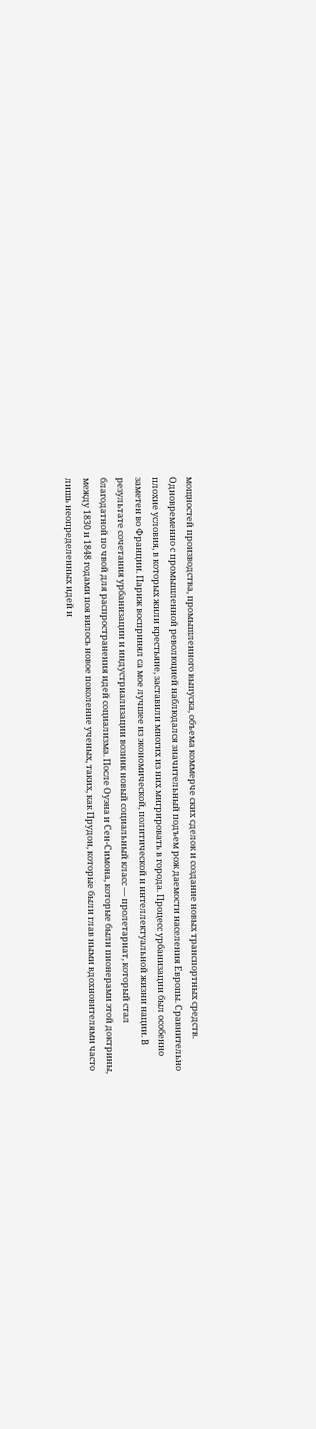мощностей производства, промышленного выпуска, объема коммерче ских сделок и создание новых транспортных средств. Одновременно с промышленной революцией наблюдался значительный подъем рож даемости населения Европы. Сравнительно плохие условия, в которых жили крестьяне, заставили многих из них мигрировать в города. Процесс урбанизации был особенно заметен во Франции. Париж воспринял са мое лучшее из экономической, политической и интеллектуальной жизни нации. В результате сочетания урбанизации и индустриализации возник новый социальный класс — пролетариат, который стал благодатной по чвой для распространения идей социализма. После Оуэна и Сен-Симона, которые были пионерами этой доктрины, между 1830 и 1848 годами поя вилось новое поколение ученых, таких, как Прудон, которые были глав ными вдохновителями часто лишь неопределенных идей и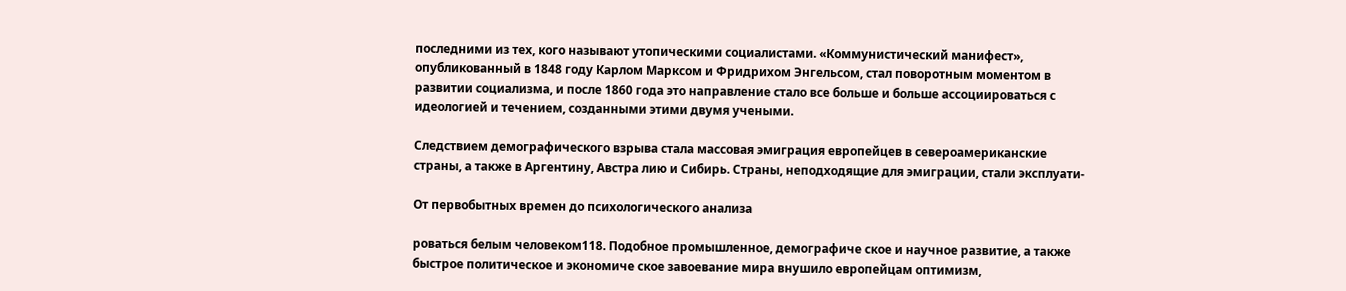последними из тех, кого называют утопическими социалистами. «Коммунистический манифест», опубликованный в 1848 году Карлом Марксом и Фридрихом Энгельсом, стал поворотным моментом в развитии социализма, и после 1860 года это направление стало все больше и больше ассоциироваться с идеологией и течением, созданными этими двумя учеными.

Следствием демографического взрыва стала массовая эмиграция европейцев в североамериканские страны, а также в Аргентину, Австра лию и Сибирь. Страны, неподходящие для эмиграции, стали эксплуати-

От первобытных времен до психологического анализа

роваться белым человеком118. Подобное промышленное, демографиче ское и научное развитие, а также быстрое политическое и экономиче ское завоевание мира внушило европейцам оптимизм,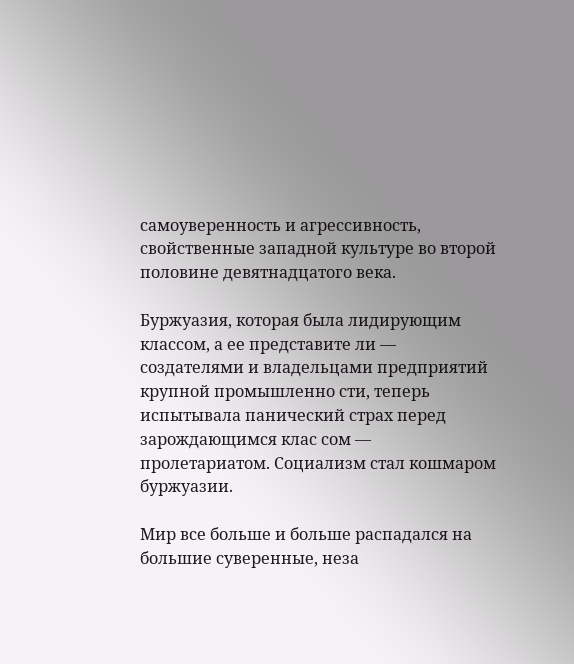самоуверенность и агрессивность, свойственные западной культуре во второй половине девятнадцатого века.

Буржуазия, которая была лидирующим классом, а ее представите ли — создателями и владельцами предприятий крупной промышленно сти, теперь испытывала панический страх перед зарождающимся клас сом — пролетариатом. Социализм стал кошмаром буржуазии.

Мир все больше и больше распадался на большие суверенные, неза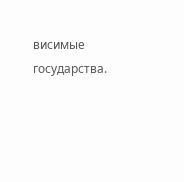висимые государства.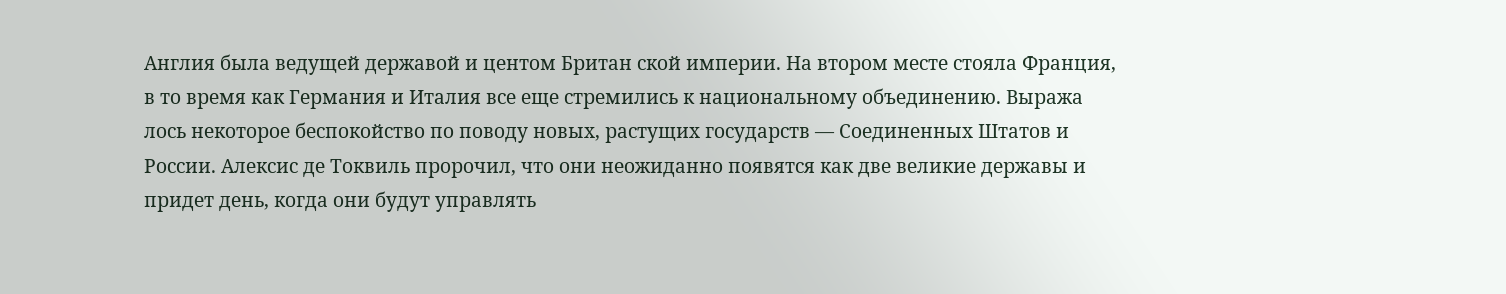Англия была ведущей державой и центом Британ ской империи. На втором месте стояла Франция, в то время как Германия и Италия все еще стремились к национальному объединению. Выража лось некоторое беспокойство по поводу новых, растущих государств — Соединенных Штатов и России. Алексис де Токвиль пророчил, что они неожиданно появятся как две великие державы и придет день, когда они будут управлять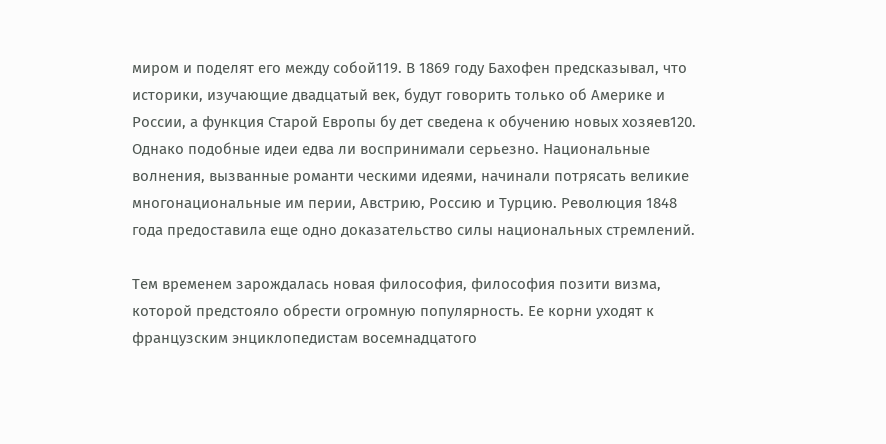миром и поделят его между собой119. В 1869 году Бахофен предсказывал, что историки, изучающие двадцатый век, будут говорить только об Америке и России, а функция Старой Европы бу дет сведена к обучению новых хозяев120. Однако подобные идеи едва ли воспринимали серьезно. Национальные волнения, вызванные романти ческими идеями, начинали потрясать великие многонациональные им перии, Австрию, Россию и Турцию. Революция 1848 года предоставила еще одно доказательство силы национальных стремлений.

Тем временем зарождалась новая философия, философия позити визма, которой предстояло обрести огромную популярность. Ее корни уходят к французским энциклопедистам восемнадцатого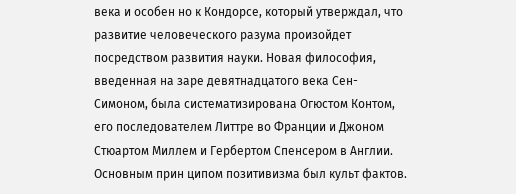века и особен но к Кондорсе, который утверждал, что развитие человеческого разума произойдет посредством развития науки. Новая философия, введенная на заре девятнадцатого века Сен-Симоном, была систематизирована Огюстом Контом, его последователем Литтре во Франции и Джоном Стюартом Миллем и Гербертом Спенсером в Англии. Основным прин ципом позитивизма был культ фактов.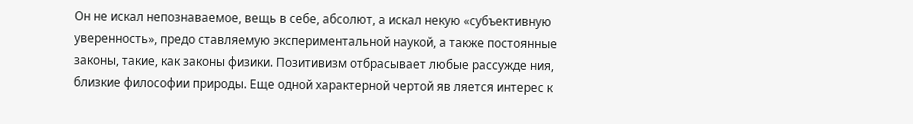Он не искал непознаваемое, вещь в себе, абсолют, а искал некую «субъективную уверенность», предо ставляемую экспериментальной наукой, а также постоянные законы, такие, как законы физики. Позитивизм отбрасывает любые рассужде ния, близкие философии природы. Еще одной характерной чертой яв ляется интерес к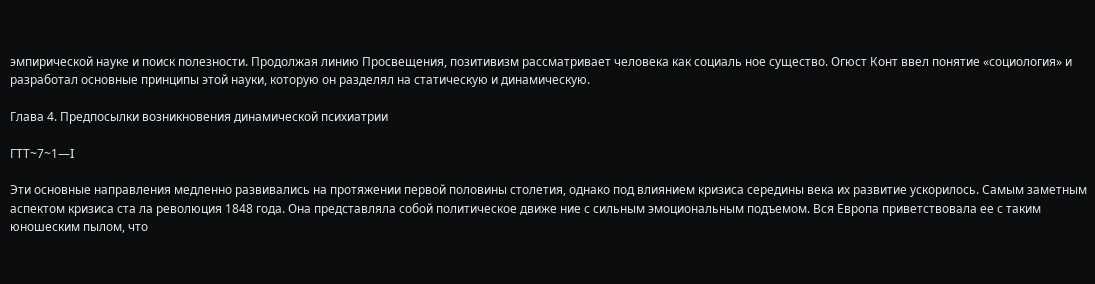эмпирической науке и поиск полезности. Продолжая линию Просвещения, позитивизм рассматривает человека как социаль ное существо. Огюст Конт ввел понятие «социология» и разработал основные принципы этой науки, которую он разделял на статическую и динамическую.

Глава 4. Предпосылки возникновения динамической психиатрии

ГТТ~7~1—I

Эти основные направления медленно развивались на протяжении первой половины столетия, однако под влиянием кризиса середины века их развитие ускорилось. Самым заметным аспектом кризиса ста ла революция 1848 года. Она представляла собой политическое движе ние с сильным эмоциональным подъемом. Вся Европа приветствовала ее с таким юношеским пылом, что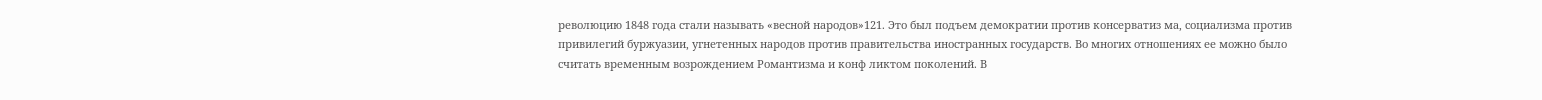революцию 1848 года стали называть «весной народов»121. Это был подъем демократии против консерватиз ма, социализма против привилегий буржуазии, угнетенных народов против правительства иностранных государств. Во многих отношениях ее можно было считать временным возрождением Романтизма и конф ликтом поколений. В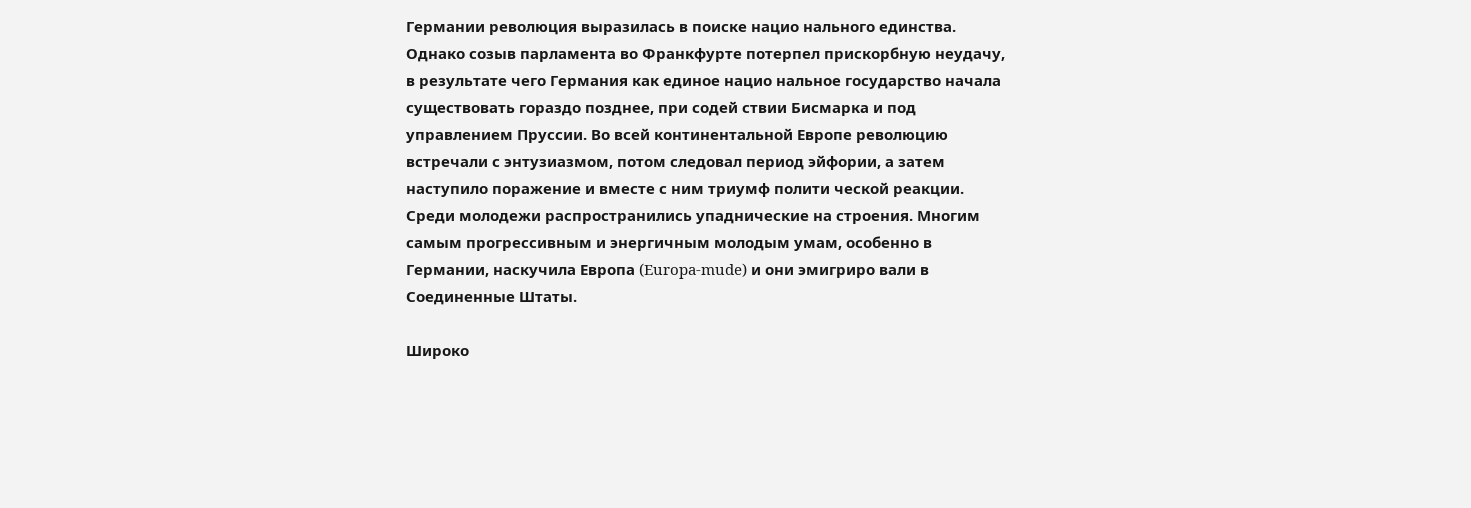Германии революция выразилась в поиске нацио нального единства. Однако созыв парламента во Франкфурте потерпел прискорбную неудачу, в результате чего Германия как единое нацио нальное государство начала существовать гораздо позднее, при содей ствии Бисмарка и под управлением Пруссии. Во всей континентальной Европе революцию встречали с энтузиазмом, потом следовал период эйфории, а затем наступило поражение и вместе с ним триумф полити ческой реакции. Среди молодежи распространились упаднические на строения. Многим самым прогрессивным и энергичным молодым умам, особенно в Германии, наскучила Европа (Europa-mude) и они эмигриро вали в Соединенные Штаты.

Широко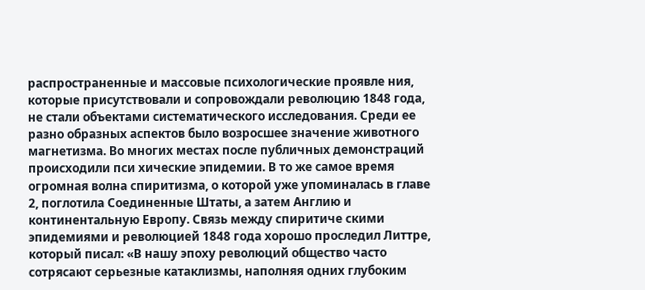распространенные и массовые психологические проявле ния, которые присутствовали и сопровождали революцию 1848 года, не стали объектами систематического исследования. Среди ее разно образных аспектов было возросшее значение животного магнетизма. Во многих местах после публичных демонстраций происходили пси хические эпидемии. В то же самое время огромная волна спиритизма, о которой уже упоминалась в главе 2, поглотила Соединенные Штаты, а затем Англию и континентальную Европу. Связь между спиритиче скими эпидемиями и революцией 1848 года хорошо проследил Литтре, который писал: «В нашу эпоху революций общество часто сотрясают серьезные катаклизмы, наполняя одних глубоким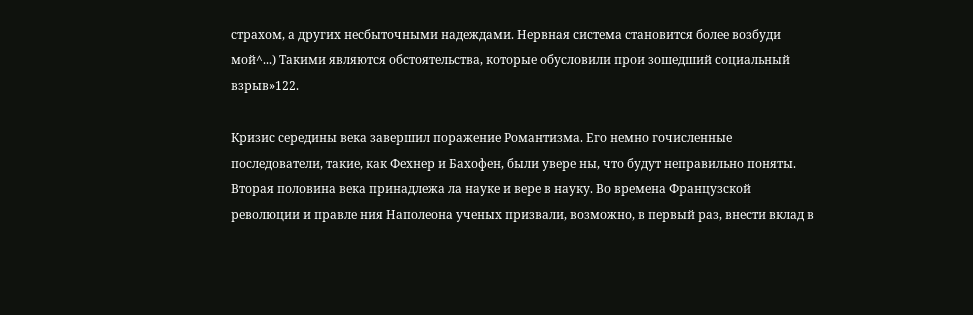страхом, а других несбыточными надеждами. Нервная система становится более возбуди мой^...) Такими являются обстоятельства, которые обусловили прои зошедший социальный взрыв»122.

Кризис середины века завершил поражение Романтизма. Его немно гочисленные последователи, такие, как Фехнер и Бахофен, были увере ны, что будут неправильно поняты. Вторая половина века принадлежа ла науке и вере в науку. Во времена Французской революции и правле ния Наполеона ученых призвали, возможно, в первый раз, внести вклад в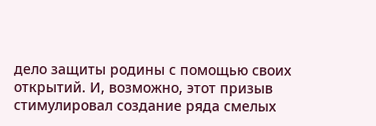дело защиты родины с помощью своих открытий. И, возможно, этот призыв стимулировал создание ряда смелых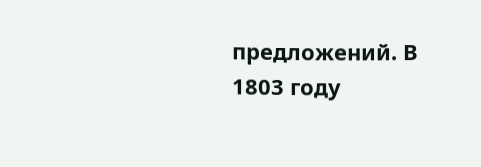предложений. В 1803 году